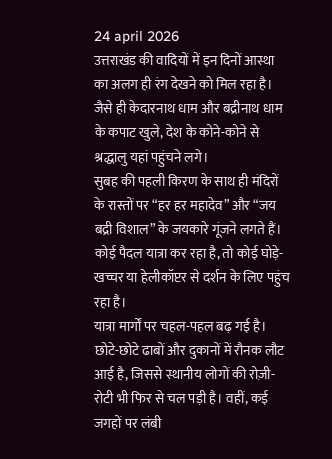24 april 2026
उत्तराखंड की वादियों में इन दिनों आस्था का अलग ही रंग देखने को मिल रहा है। जैसे ही केदारनाथ धाम और बद्रीनाथ धाम के कपाट खुले, देश के कोने-कोने से श्रद्धालु यहां पहुंचने लगे।
सुबह की पहली किरण के साथ ही मंदिरों के रास्तों पर “हर हर महादेव” और “जय बद्री विशाल” के जयकारे गूंजने लगते हैं। कोई पैदल यात्रा कर रहा है, तो कोई घोड़े-खच्चर या हेलीकॉप्टर से दर्शन के लिए पहुंच रहा है।
यात्रा मार्गों पर चहल-पहल बढ़ गई है। छोटे-छोटे ढाबों और दुकानों में रौनक लौट आई है, जिससे स्थानीय लोगों की रोज़ी-रोटी भी फिर से चल पड़ी है। वहीं, कई जगहों पर लंबी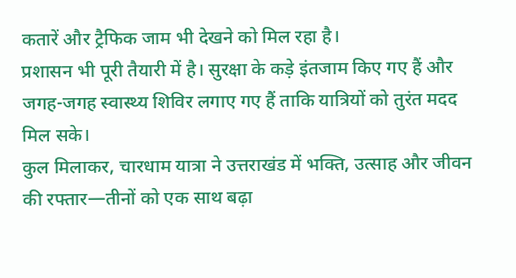कतारें और ट्रैफिक जाम भी देखने को मिल रहा है।
प्रशासन भी पूरी तैयारी में है। सुरक्षा के कड़े इंतजाम किए गए हैं और जगह-जगह स्वास्थ्य शिविर लगाए गए हैं ताकि यात्रियों को तुरंत मदद मिल सके।
कुल मिलाकर, चारधाम यात्रा ने उत्तराखंड में भक्ति, उत्साह और जीवन की रफ्तार—तीनों को एक साथ बढ़ा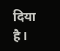दिया है।